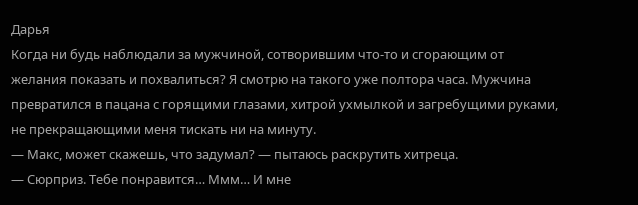Дарья
Когда ни будь наблюдали за мужчиной, сотворившим что-то и сгорающим от желания показать и похвалиться? Я смотрю на такого уже полтора часа. Мужчина превратился в пацана с горящими глазами, хитрой ухмылкой и загребущими руками, не прекращающими меня тискать ни на минуту.
— Макс, может скажешь, что задумал? — пытаюсь раскрутить хитреца.
— Сюрприз. Тебе понравится… Ммм… И мне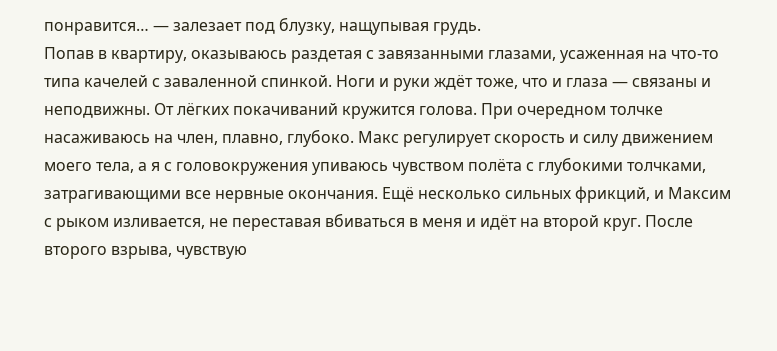понравится… — залезает под блузку, нащупывая грудь.
Попав в квартиру, оказываюсь раздетая с завязанными глазами, усаженная на что-то типа качелей с заваленной спинкой. Ноги и руки ждёт тоже, что и глаза — связаны и неподвижны. От лёгких покачиваний кружится голова. При очередном толчке насаживаюсь на член, плавно, глубоко. Макс регулирует скорость и силу движением моего тела, а я с головокружения упиваюсь чувством полёта с глубокими толчками, затрагивающими все нервные окончания. Ещё несколько сильных фрикций, и Максим с рыком изливается, не переставая вбиваться в меня и идёт на второй круг. После второго взрыва, чувствую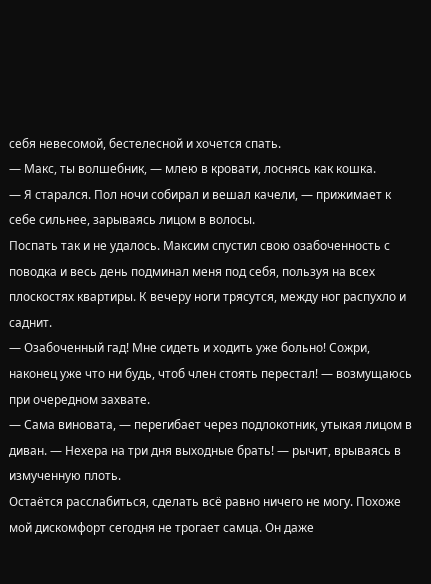себя невесомой, бестелесной и хочется спать.
— Макс, ты волшебник, — млею в кровати, лоснясь как кошка.
— Я старался. Пол ночи собирал и вешал качели, — прижимает к себе сильнее, зарываясь лицом в волосы.
Поспать так и не удалось. Максим спустил свою озабоченность с поводка и весь день подминал меня под себя, пользуя на всех плоскостях квартиры. К вечеру ноги трясутся, между ног распухло и саднит.
— Озабоченный гад! Мне сидеть и ходить уже больно! Сожри, наконец уже что ни будь, чтоб член стоять перестал! — возмущаюсь при очередном захвате.
— Сама виновата, — перегибает через подлокотник, утыкая лицом в диван. — Нехера на три дня выходные брать! — рычит, врываясь в измученную плоть.
Остаётся расслабиться, сделать всё равно ничего не могу. Похоже мой дискомфорт сегодня не трогает самца. Он даже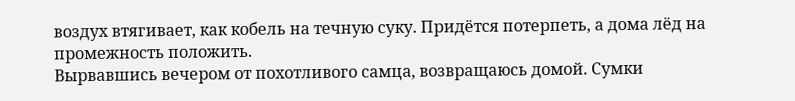воздух втягивает, как кобель на течную суку. Придётся потерпеть, а дома лёд на промежность положить.
Вырвавшись вечером от похотливого самца, возвращаюсь домой. Сумки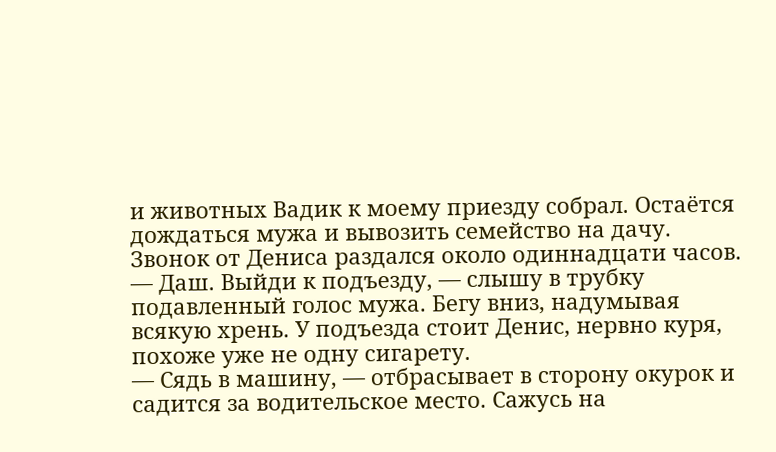и животных Вадик к моему приезду собрал. Остаётся дождаться мужа и вывозить семейство на дачу. Звонок от Дениса раздался около одиннадцати часов.
— Даш. Выйди к подъезду, — слышу в трубку подавленный голос мужа. Бегу вниз, надумывая всякую хрень. У подъезда стоит Денис, нервно куря, похоже уже не одну сигарету.
— Сядь в машину, — отбрасывает в сторону окурок и садится за водительское место. Сажусь на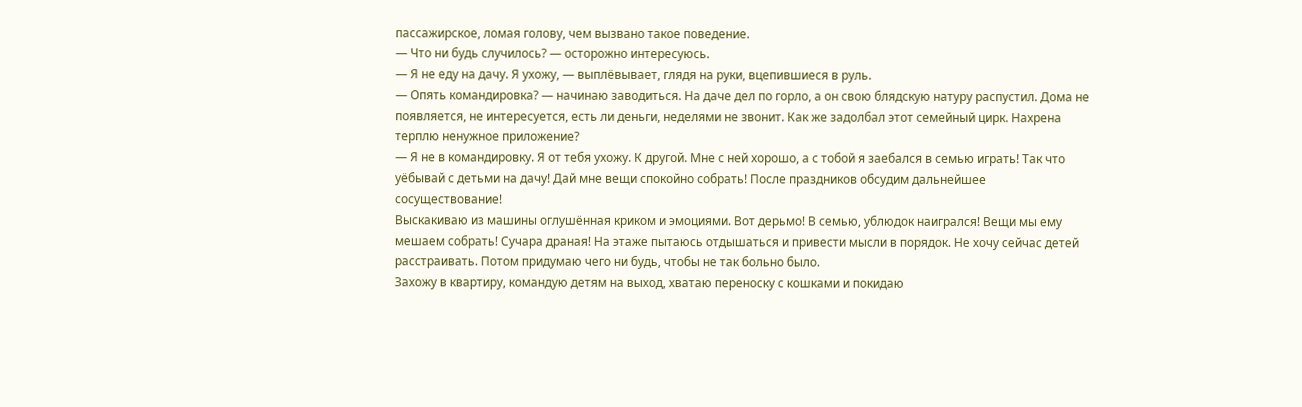пассажирское, ломая голову, чем вызвано такое поведение.
— Что ни будь случилось? — осторожно интересуюсь.
— Я не еду на дачу. Я ухожу, — выплёвывает, глядя на руки, вцепившиеся в руль.
— Опять командировка? — начинаю заводиться. На даче дел по горло, а он свою блядскую натуру распустил. Дома не появляется, не интересуется, есть ли деньги, неделями не звонит. Как же задолбал этот семейный цирк. Нахрена терплю ненужное приложение?
— Я не в командировку. Я от тебя ухожу. К другой. Мне с ней хорошо, а с тобой я заебался в семью играть! Так что уёбывай с детьми на дачу! Дай мне вещи спокойно собрать! После праздников обсудим дальнейшее сосуществование!
Выскакиваю из машины оглушённая криком и эмоциями. Вот дерьмо! В семью, ублюдок наигрался! Вещи мы ему мешаем собрать! Сучара драная! На этаже пытаюсь отдышаться и привести мысли в порядок. Не хочу сейчас детей расстраивать. Потом придумаю чего ни будь, чтобы не так больно было.
Захожу в квартиру, командую детям на выход, хватаю переноску с кошками и покидаю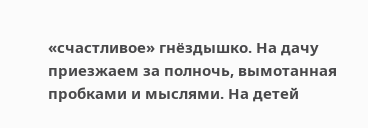«счастливое» гнёздышко. На дачу приезжаем за полночь, вымотанная пробками и мыслями. На детей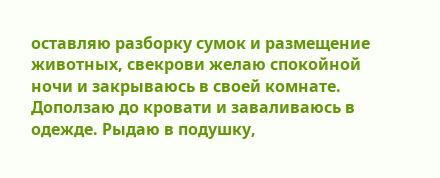оставляю разборку сумок и размещение животных, свекрови желаю спокойной ночи и закрываюсь в своей комнате. Доползаю до кровати и заваливаюсь в одежде. Рыдаю в подушку,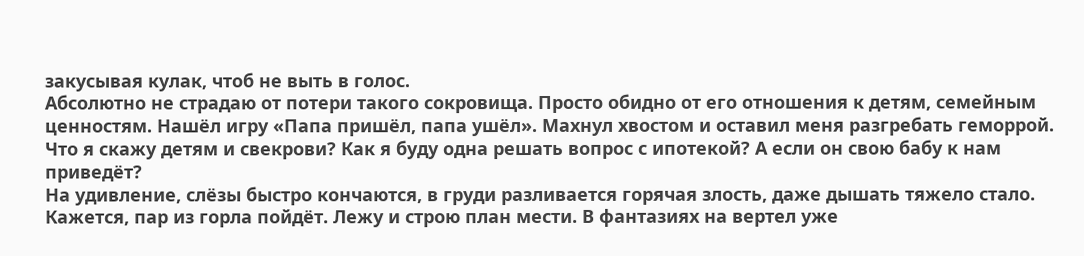закусывая кулак, чтоб не выть в голос.
Абсолютно не страдаю от потери такого сокровища. Просто обидно от его отношения к детям, семейным ценностям. Нашёл игру «Папа пришёл, папа ушёл». Махнул хвостом и оставил меня разгребать геморрой. Что я скажу детям и свекрови? Как я буду одна решать вопрос с ипотекой? А если он свою бабу к нам приведёт?
На удивление, слёзы быстро кончаются, в груди разливается горячая злость, даже дышать тяжело стало. Кажется, пар из горла пойдёт. Лежу и строю план мести. В фантазиях на вертел уже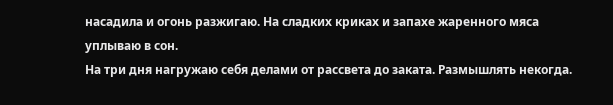насадила и огонь разжигаю. На сладких криках и запахе жаренного мяса уплываю в сон.
На три дня нагружаю себя делами от рассвета до заката. Размышлять некогда.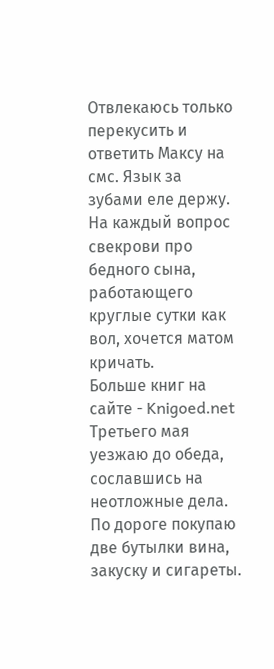Отвлекаюсь только перекусить и ответить Максу на смс. Язык за зубами еле держу. На каждый вопрос свекрови про бедного сына, работающего круглые сутки как вол, хочется матом кричать.
Больше книг на сайте - Knigoed.net
Третьего мая уезжаю до обеда, сославшись на неотложные дела. По дороге покупаю две бутылки вина, закуску и сигареты.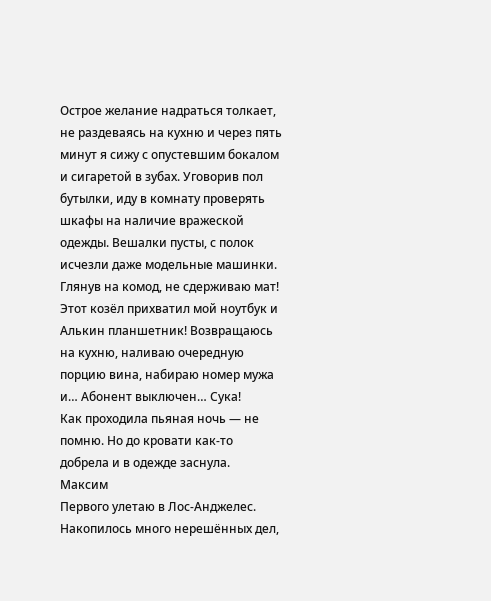Острое желание надраться толкает, не раздеваясь на кухню и через пять минут я сижу с опустевшим бокалом и сигаретой в зубах. Уговорив пол бутылки, иду в комнату проверять шкафы на наличие вражеской одежды. Вешалки пусты, с полок исчезли даже модельные машинки. Глянув на комод, не сдерживаю мат! Этот козёл прихватил мой ноутбук и Алькин планшетник! Возвращаюсь на кухню, наливаю очередную порцию вина, набираю номер мужа и… Абонент выключен… Сука!
Как проходила пьяная ночь — не помню. Но до кровати как-то добрела и в одежде заснула.
Максим
Первого улетаю в Лос-Анджелес. Накопилось много нерешённых дел,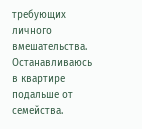требующих личного вмешательства. Останавливаюсь в квартире подальше от семейства.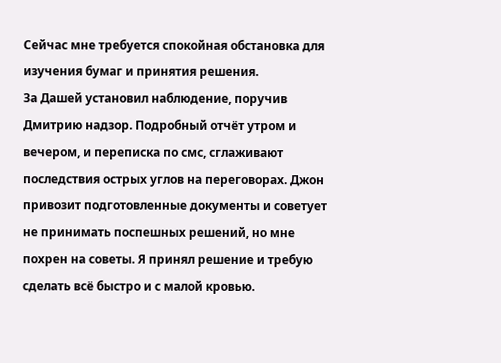Сейчас мне требуется спокойная обстановка для изучения бумаг и принятия решения.
За Дашей установил наблюдение, поручив Дмитрию надзор. Подробный отчёт утром и вечером, и переписка по смс, сглаживают последствия острых углов на переговорах. Джон привозит подготовленные документы и советует не принимать поспешных решений, но мне похрен на советы. Я принял решение и требую сделать всё быстро и с малой кровью.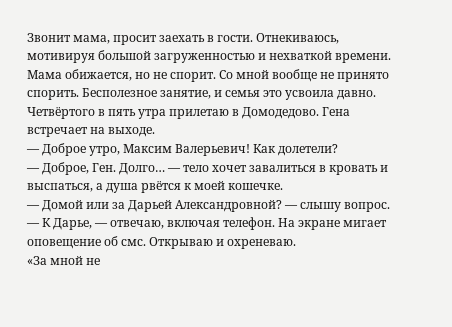Звонит мама, просит заехать в гости. Отнекиваюсь, мотивируя большой загруженностью и нехваткой времени. Мама обижается, но не спорит. Со мной вообще не принято спорить. Бесполезное занятие, и семья это усвоила давно.
Четвёртого в пять утра прилетаю в Домодедово. Гена встречает на выходе.
— Доброе утро, Максим Валерьевич! Как долетели?
— Доброе, Ген. Долго… — тело хочет завалиться в кровать и выспаться, а душа рвётся к моей кошечке.
— Домой или за Дарьей Александровной? — слышу вопрос.
— К Дарье, — отвечаю, включая телефон. На экране мигает оповещение об смс. Открываю и охреневаю.
«За мной не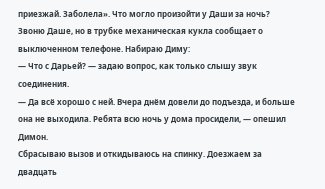приезжай. Заболела». Что могло произойти у Даши за ночь? Звоню Даше, но в трубке механическая кукла сообщает о выключенном телефоне. Набираю Диму:
— Что с Дарьей? — задаю вопрос, как только слышу звук соединения.
— Да всё хорошо с ней. Вчера днём довели до подъезда, и больше она не выходила. Ребята всю ночь у дома просидели, — опешил Димон.
Сбрасываю вызов и откидываюсь на спинку. Доезжаем за двадцать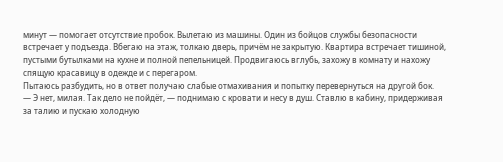минут — помогает отсутствие пробок. Вылетаю из машины. Один из бойцов службы безопасности встречает у подъезда. Вбегаю на этаж, толкаю дверь, причём не закрытую. Квартира встречает тишиной, пустыми бутылками на кухне и полной пепельницей. Продвигаюсь вглубь, захожу в комнату и нахожу спящую красавицу в одежде и с перегаром.
Пытаюсь разбудить, но в ответ получаю слабые отмахивания и попытку перевернуться на другой бок.
— Э нет, милая. Так дело не пойдёт, — поднимаю с кровати и несу в душ. Ставлю в кабину, придерживая за талию и пускаю холодную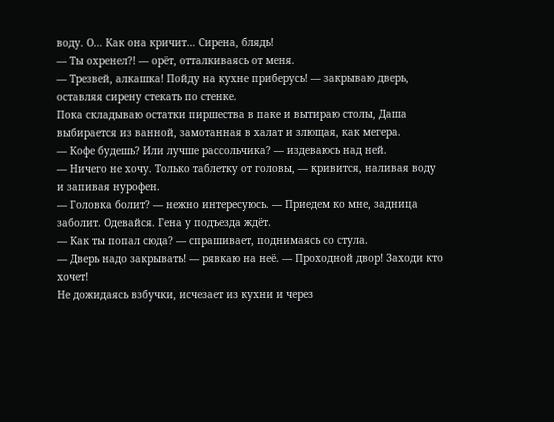воду. О… Как она кричит… Сирена, блядь!
— Ты охренел?! — орёт, отталкиваясь от меня.
— Трезвей, алкашка! Пойду на кухне приберусь! — закрываю дверь, оставляя сирену стекать по стенке.
Пока складываю остатки пиршества в паке и вытираю столы, Даша выбирается из ванной, замотанная в халат и злющая, как мегера.
— Кофе будешь? Или лучше рассольчика? — издеваюсь над ней.
— Ничего не хочу. Только таблетку от головы, — кривится, наливая воду и запивая нурофен.
— Головка болит? — нежно интересуюсь. — Приедем ко мне, задница заболит. Одевайся. Гена у подъезда ждёт.
— Как ты попал сюда? — спрашивает, поднимаясь со стула.
— Дверь надо закрывать! — рявкаю на неё. — Проходной двор! Заходи кто хочет!
Не дожидаясь взбучки, исчезает из кухни и через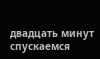двадцать минут спускаемся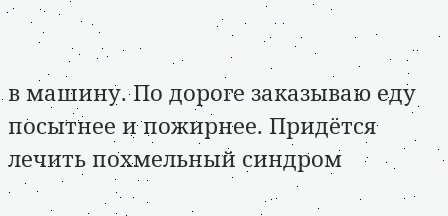в машину. По дороге заказываю еду посытнее и пожирнее. Придётся лечить похмельный синдром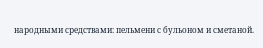народными средствами: пельмени с бульоном и сметаной.